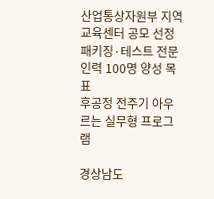산업통상자원부 지역 교육센터 공모 선정
패키징·테스트 전문인력 100명 양성 목표
후공정 전주기 아우르는 실무형 프로그램

경상남도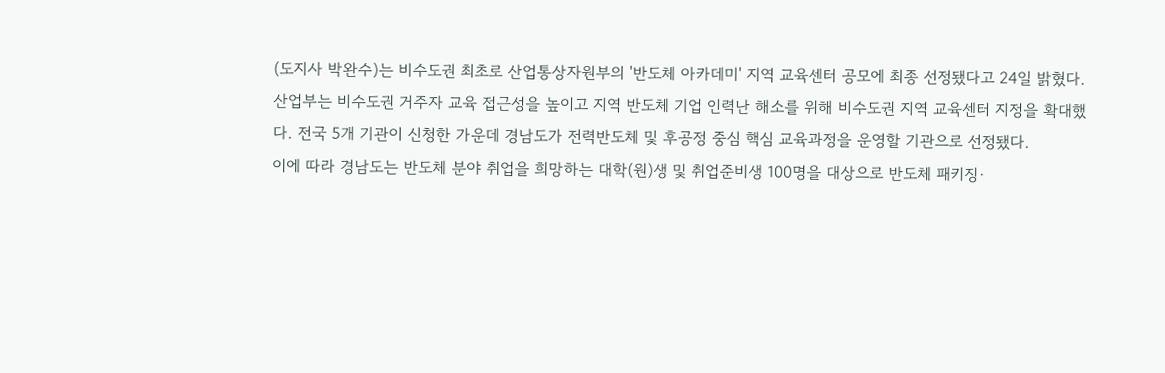(도지사 박완수)는 비수도권 최초로 산업통상자원부의 '반도체 아카데미' 지역 교육센터 공모에 최종 선정됐다고 24일 밝혔다.
산업부는 비수도권 거주자 교육 접근성을 높이고 지역 반도체 기업 인력난 해소를 위해 비수도권 지역 교육센터 지정을 확대했다. 전국 5개 기관이 신청한 가운데 경남도가 전력반도체 및 후공정 중심 핵심 교육과정을 운영할 기관으로 선정됐다.
이에 따라 경남도는 반도체 분야 취업을 희망하는 대학(원)생 및 취업준비생 100명을 대상으로 반도체 패키징·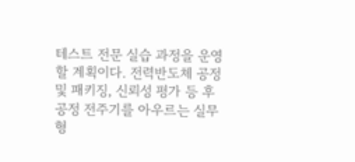테스트 전문 실습 과정을 운영할 계획이다. 전력반도체 공정 및 패키징, 신뢰성 평가 등 후공정 전주기를 아우르는 실무형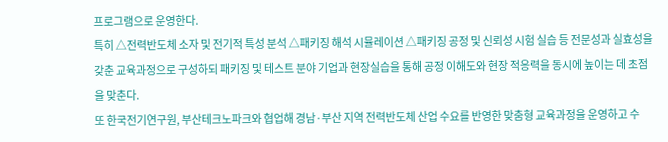프로그램으로 운영한다.
특히 △전력반도체 소자 및 전기적 특성 분석 △패키징 해석 시뮬레이션 △패키징 공정 및 신뢰성 시험 실습 등 전문성과 실효성을 갖춘 교육과정으로 구성하되 패키징 및 테스트 분야 기업과 현장실습을 통해 공정 이해도와 현장 적응력을 동시에 높이는 데 초점을 맞춘다.
또 한국전기연구원, 부산테크노파크와 협업해 경남·부산 지역 전력반도체 산업 수요를 반영한 맞춤형 교육과정을 운영하고 수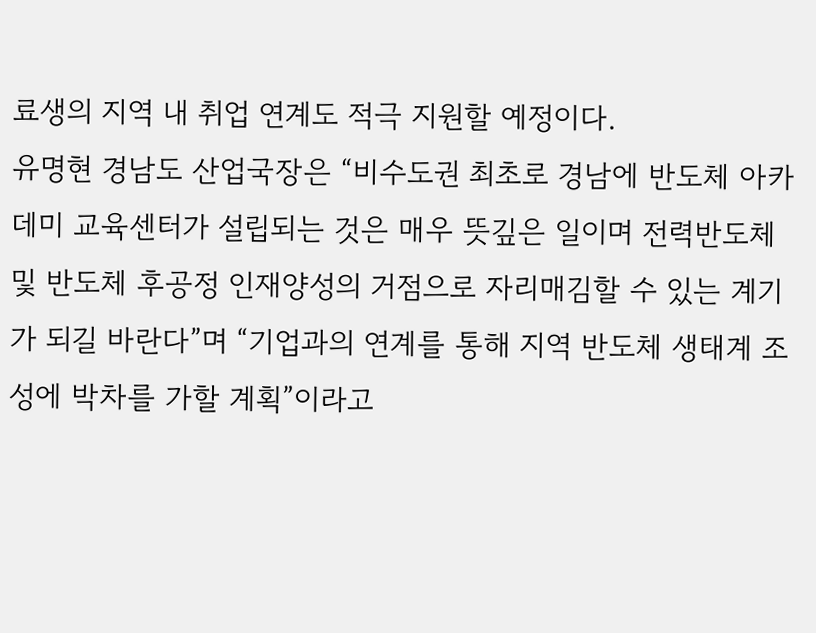료생의 지역 내 취업 연계도 적극 지원할 예정이다.
유명현 경남도 산업국장은 “비수도권 최초로 경남에 반도체 아카데미 교육센터가 설립되는 것은 매우 뜻깊은 일이며 전력반도체 및 반도체 후공정 인재양성의 거점으로 자리매김할 수 있는 계기가 되길 바란다”며 “기업과의 연계를 통해 지역 반도체 생태계 조성에 박차를 가할 계획”이라고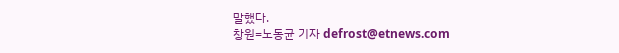말했다.
창원=노동균 기자 defrost@etnews.com